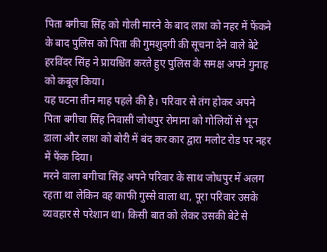पिता बगीचा सिंह को गोली मारने के बाद लाश को नहर में फेंकने के बाद पुलिस को पिता की गुमशुदगी की सूचना देने वाले बेटे हरविंदर सिंह ने प्रायश्चित करते हुए पुलिस के समक्ष अपने गुनाह को कबूल किया।
यह घटना तीन माह पहले की है। परिवार से तंग होकर अपने पिता बगीचा सिंह निवासी जोधपुर रोमाना को गोलियों से भून डाला और लाश को बोरी में बंद कर कार द्वारा मलोट रोड पर नहर में फेंक दिया।
मरने वाला बगीचा सिंह अपने परिवार के साथ जोधपुर में अलग रहता था लेकिन वह काफी गुस्से वाला था, पूरा परिवार उसके व्यवहार से परेशान था। किसी बात को लेकर उसकी बेटे से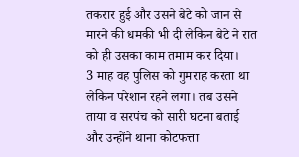तकरार हुई और उसने बेटे को जान से मारने की धमकी भी दी लेकिन बेटे ने रात को ही उसका काम तमाम कर दिया।
3 माह वह पुलिस को गुमराह करता था लेकिन परेशान रहने लगा। तब उसने ताया व सरपंच को सारी घटना बताई और उन्होंने थाना कोटफत्ता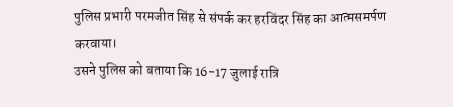पुलिस प्रभारी परमजीत सिंह से संपर्क कर हरविंदर सिंह का आत्मसमर्पण करवाया।
उसने पुलिस को बताया कि 16-17 जुलाई रात्रि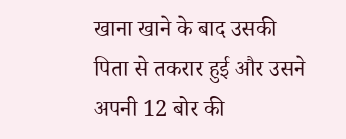खाना खाने के बाद उसकी पिता से तकरार हुई और उसने अपनी 12 बोर की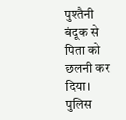पुश्तैनी बंदूक से पिता को छलनी कर दिया। पुलिस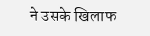ने उसके खिलाफ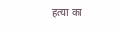हत्या का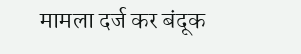मामला दर्ज कर बंदूक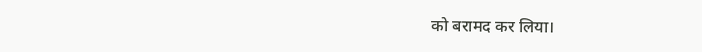को बरामद कर लिया।